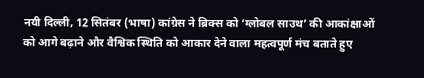नयी दिल्ली, 12 सितंबर (भाषा) कांग्रेस ने ब्रिक्स को ‘ग्लोबल साउथ’ की आकांक्षाओं को आगे बढ़ाने और वैश्विक स्थिति को आकार देने वाला महत्वपूर्ण मंच बताते हुए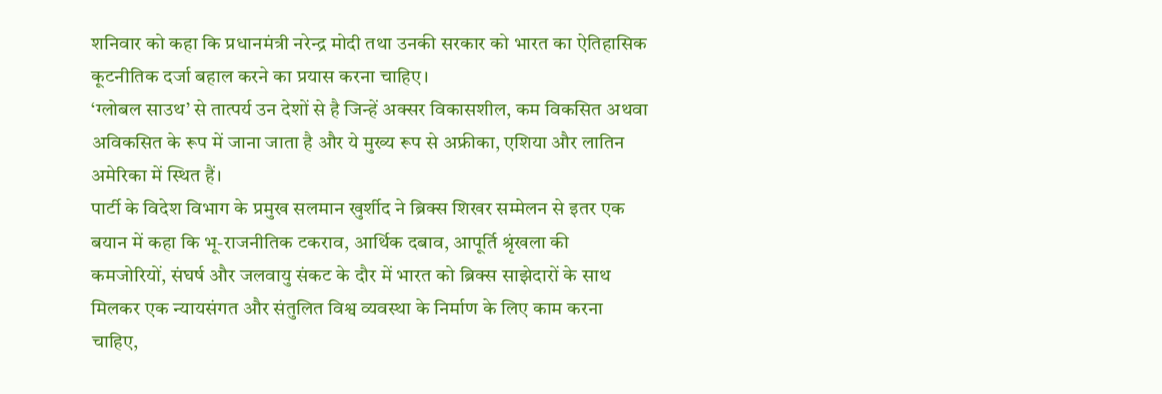शनिवार को कहा कि प्रधानमंत्री नरेन्द्र मोदी तथा उनकी सरकार को भारत का ऐतिहासिक कूटनीतिक दर्जा बहाल करने का प्रयास करना चाहिए।
‘ग्लोबल साउथ’ से तात्पर्य उन देशों से है जिन्हें अक्सर विकासशील, कम विकसित अथवा अविकसित के रूप में जाना जाता है और ये मुख्य रूप से अफ्रीका, एशिया और लातिन अमेरिका में स्थित हैं।
पार्टी के विदेश विभाग के प्रमुख सलमान खुर्शीद ने ब्रिक्स शिखर सम्मेलन से इतर एक बयान में कहा कि भू-राजनीतिक टकराव, आर्थिक दबाव, आपूर्ति श्रृंखला की कमजोरियों, संघर्ष और जलवायु संकट के दौर में भारत को ब्रिक्स साझेदारों के साथ मिलकर एक न्यायसंगत और संतुलित विश्व व्यवस्था के निर्माण के लिए काम करना चाहिए,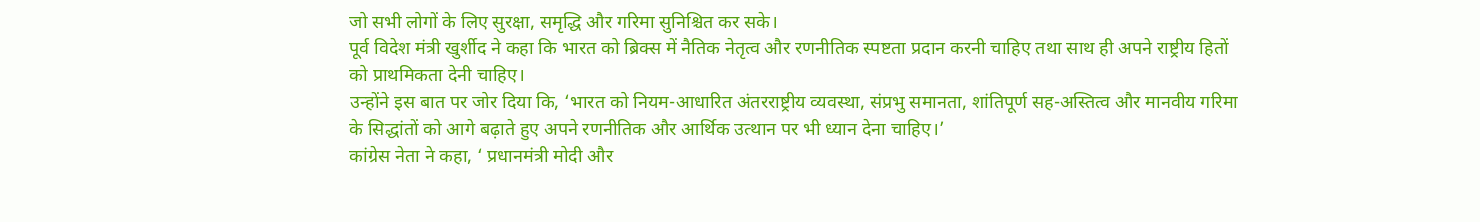जो सभी लोगों के लिए सुरक्षा, समृद्धि और गरिमा सुनिश्चित कर सके।
पूर्व विदेश मंत्री खुर्शीद ने कहा कि भारत को ब्रिक्स में नैतिक नेतृत्व और रणनीतिक स्पष्टता प्रदान करनी चाहिए तथा साथ ही अपने राष्ट्रीय हितों को प्राथमिकता देनी चाहिए।
उन्होंने इस बात पर जोर दिया कि, ‘भारत को नियम-आधारित अंतरराष्ट्रीय व्यवस्था, संप्रभु समानता, शांतिपूर्ण सह-अस्तित्व और मानवीय गरिमा के सिद्धांतों को आगे बढ़ाते हुए अपने रणनीतिक और आर्थिक उत्थान पर भी ध्यान देना चाहिए।’
कांग्रेस नेता ने कहा, ‘ प्रधानमंत्री मोदी और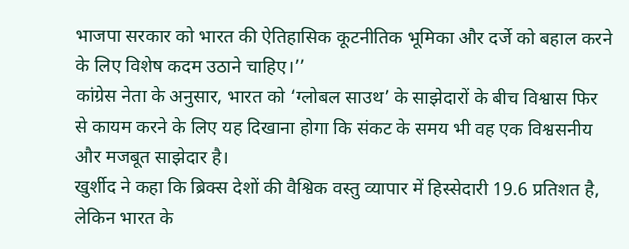भाजपा सरकार को भारत की ऐतिहासिक कूटनीतिक भूमिका और दर्जे को बहाल करने के लिए विशेष कदम उठाने चाहिए।’’
कांग्रेस नेता के अनुसार, भारत को ‘ग्लोबल साउथ’ के साझेदारों के बीच विश्वास फिर से कायम करने के लिए यह दिखाना होगा कि संकट के समय भी वह एक विश्वसनीय और मजबूत साझेदार है।
खुर्शीद ने कहा कि ब्रिक्स देशों की वैश्विक वस्तु व्यापार में हिस्सेदारी 19.6 प्रतिशत है, लेकिन भारत के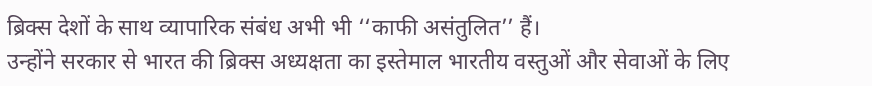ब्रिक्स देशों के साथ व्यापारिक संबंध अभी भी ‘‘काफी असंतुलित’’ हैं।
उन्होंने सरकार से भारत की ब्रिक्स अध्यक्षता का इस्तेमाल भारतीय वस्तुओं और सेवाओं के लिए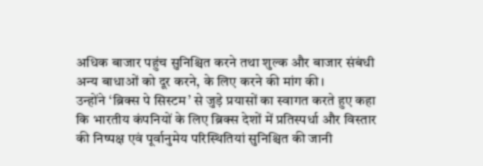अधिक बाजार पहुंच सुनिश्चित करने तथा शुल्क और बाजार संबंधी अन्य बाधाओं को दूर करने, के लिए करने की मांग की।
उन्होंने ‘ब्रिक्स पे सिस्टम’ से जुड़े प्रयासों का स्वागत करते हुए कहा कि भारतीय कंपनियों के लिए ब्रिक्स देशों में प्रतिस्पर्धा और विस्तार की निष्पक्ष एवं पूर्वानुमेय परिस्थितियां सुनिश्चित की जानी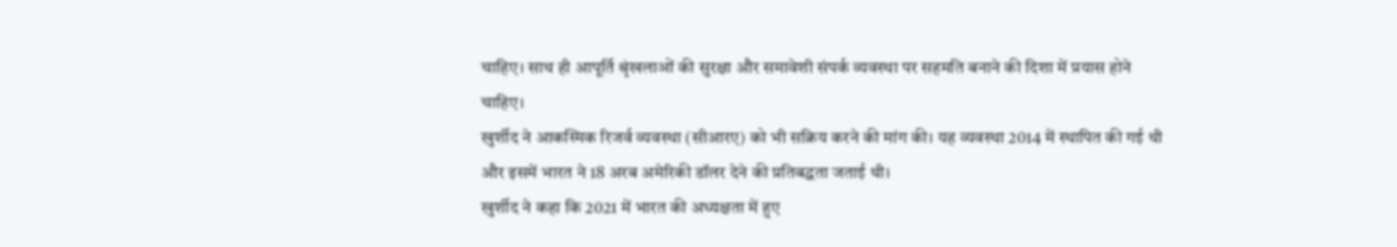चाहिए। साथ ही आपूर्ति श्रृंखलाओं की सुरक्षा और समावेशी संपर्क व्यवस्था पर सहमति बनाने की दिशा में प्रयास होने चाहिए।
खुर्शीद ने आकस्मिक रिजर्व व्यवस्था (सीआरए) को भी सक्रिय करने की मांग की। यह व्यवस्था 2014 में स्थापित की गई थी और इसमें भारत ने 18 अरब अमेरिकी डॉलर देने की प्रतिबद्धता जताई थी।
खुर्शीद ने कहा कि 2021 में भारत की अध्यक्षता में हुए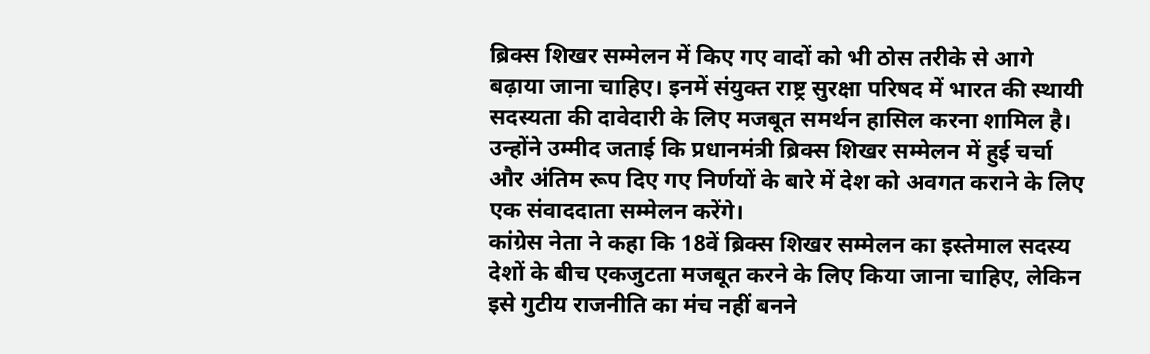ब्रिक्स शिखर सम्मेलन में किए गए वादों को भी ठोस तरीके से आगे बढ़ाया जाना चाहिए। इनमें संयुक्त राष्ट्र सुरक्षा परिषद में भारत की स्थायी सदस्यता की दावेदारी के लिए मजबूत समर्थन हासिल करना शामिल है।
उन्होंने उम्मीद जताई कि प्रधानमंत्री ब्रिक्स शिखर सम्मेलन में हुई चर्चा और अंतिम रूप दिए गए निर्णयों के बारे में देश को अवगत कराने के लिए एक संवाददाता सम्मेलन करेंगे।
कांग्रेस नेता ने कहा कि 18वें ब्रिक्स शिखर सम्मेलन का इस्तेमाल सदस्य देशों के बीच एकजुटता मजबूत करने के लिए किया जाना चाहिए, लेकिन इसे गुटीय राजनीति का मंच नहीं बनने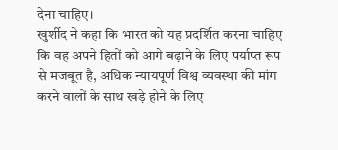देना चाहिए।
खुर्शीद ने कहा कि भारत को यह प्रदर्शित करना चाहिए कि वह अपने हितों को आगे बढ़ाने के लिए पर्याप्त रूप से मजबूत है, अधिक न्यायपूर्ण विश्व व्यवस्था की मांग करने वालों के साथ खड़े होने के लिए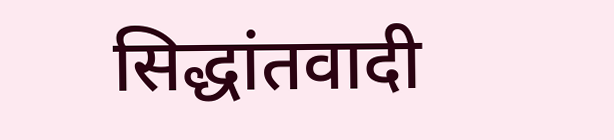सिद्धांतवादी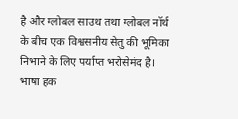है और ग्लोबल साउथ तथा ग्लोबल नॉर्थ के बीच एक विश्वसनीय सेतु की भूमिका निभाने के लिए पर्याप्त भरोसेमंद है।
भाषा हक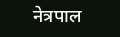नेत्रपाल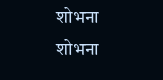शोभना
शोभना